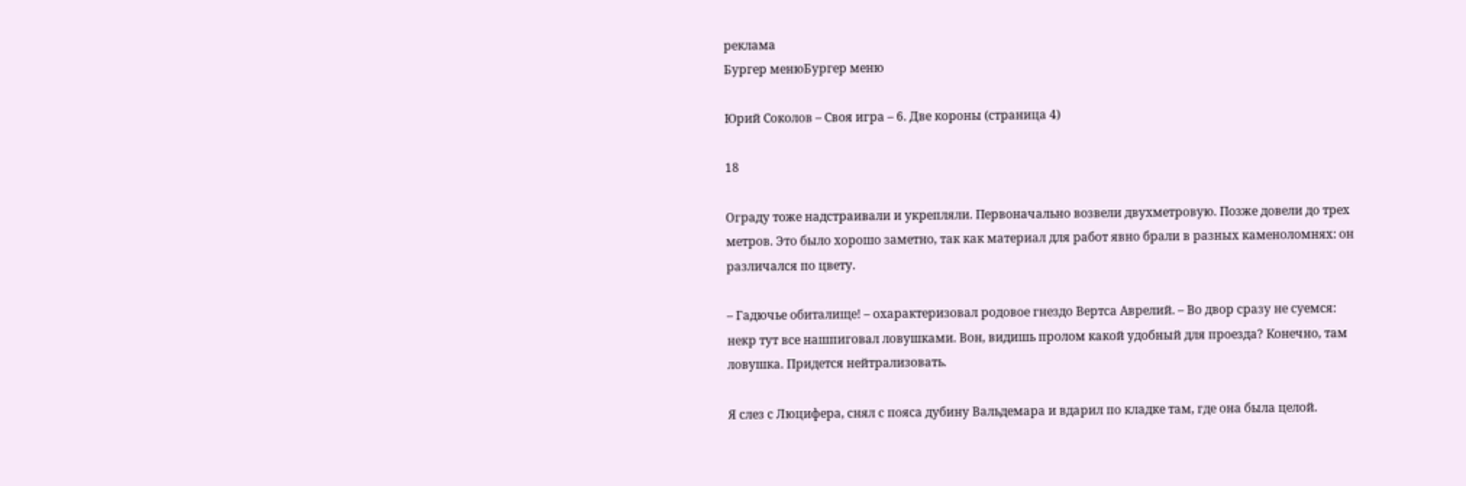реклама
Бургер менюБургер меню

Юрий Соколов – Своя игра – 6. Две короны (страница 4)

18

Ограду тоже надстраивали и укрепляли. Первоначально возвели двухметровую. Позже довели до трех метров. Это было хорошо заметно, так как материал для работ явно брали в разных каменоломнях: он различался по цвету.

– Гадючье обиталище! – охарактеризовал родовое гнездо Вертса Аврелий. – Во двор сразу не суемся: некр тут все нашпиговал ловушками. Вон, видишь пролом какой удобный для проезда? Конечно, там ловушка. Придется нейтрализовать.

Я слез с Люцифера, снял с пояса дубину Вальдемара и вдарил по кладке там, где она была целой.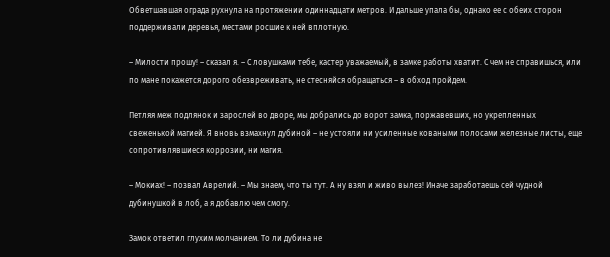Обветшавшая ограда рухнула на протяжении одиннадцати метров. И дальше упала бы, однако ее с обеих сторон поддерживали деревья, местами росшие к ней вплотную.

– Милости прошу! – сказал я. – С ловушками тебе, кастер уважаемый, в замке работы хватит. С чем не справишься, или по мане покажется дорого обезвреживать, не стесняйся обращаться – в обход пройдем.

Петляя меж подлянок и зарослей во дворе, мы добрались до ворот замка, поржавевших, но укрепленных свеженькой магией. Я вновь взмахнул дубиной – не устояли ни усиленные коваными полосами железные листы, еще сопротивлявшиеся коррозии, ни магия.

– Мокиах! – позвал Аврелий. – Мы знаем, что ты тут. А ну взял и живо вылез! Иначе заработаешь сей чудной дубинушкой в лоб, а я добавлю чем смогу.

Замок ответил глухим молчанием. То ли дубина не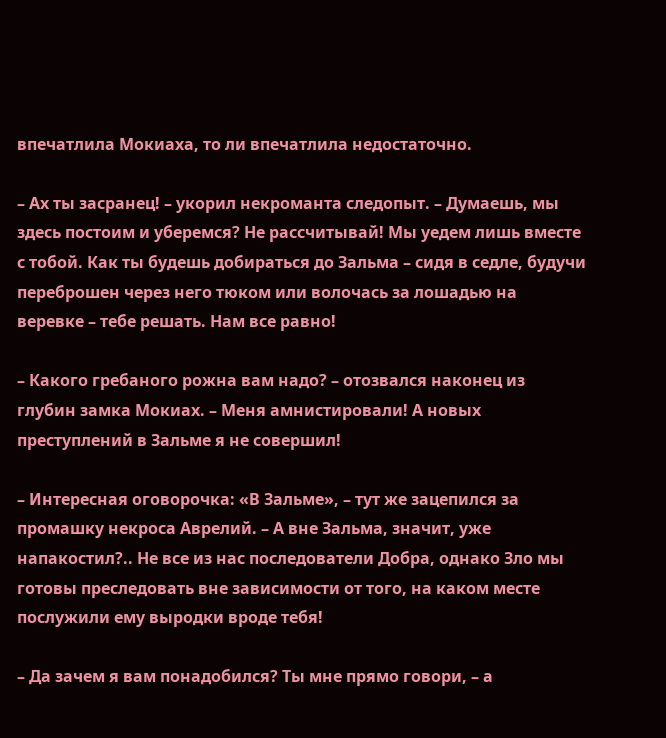впечатлила Мокиаха, то ли впечатлила недостаточно.

– Ах ты засранец! – укорил некроманта следопыт. – Думаешь, мы здесь постоим и уберемся? Не рассчитывай! Мы уедем лишь вместе с тобой. Как ты будешь добираться до Зальма – сидя в седле, будучи переброшен через него тюком или волочась за лошадью на веревке – тебе решать. Нам все равно!

– Какого гребаного рожна вам надо? – отозвался наконец из глубин замка Мокиах. – Меня амнистировали! А новых преступлений в Зальме я не совершил!

– Интересная оговорочка: «В Зальме», – тут же зацепился за промашку некроса Аврелий. – А вне Зальма, значит, уже напакостил?.. Не все из нас последователи Добра, однако Зло мы готовы преследовать вне зависимости от того, на каком месте послужили ему выродки вроде тебя!

– Да зачем я вам понадобился? Ты мне прямо говори, – а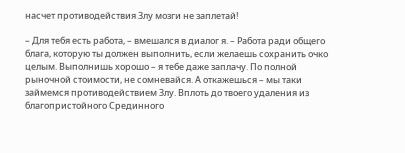насчет противодействия Злу мозги не заплетай!

– Для тебя есть работа, – вмешался в диалог я. – Работа ради общего блага, которую ты должен выполнить, если желаешь сохранить очко целым. Выполнишь хорошо – я тебе даже заплачу. По полной рыночной стоимости, не сомневайся. А откажешься – мы таки займемся противодействием Злу. Вплоть до твоего удаления из благопристойного Срединного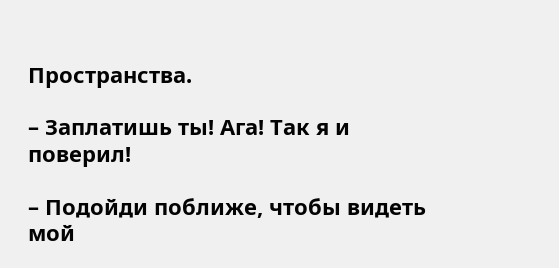Пространства.

– Заплатишь ты! Ага! Так я и поверил!

– Подойди поближе, чтобы видеть мой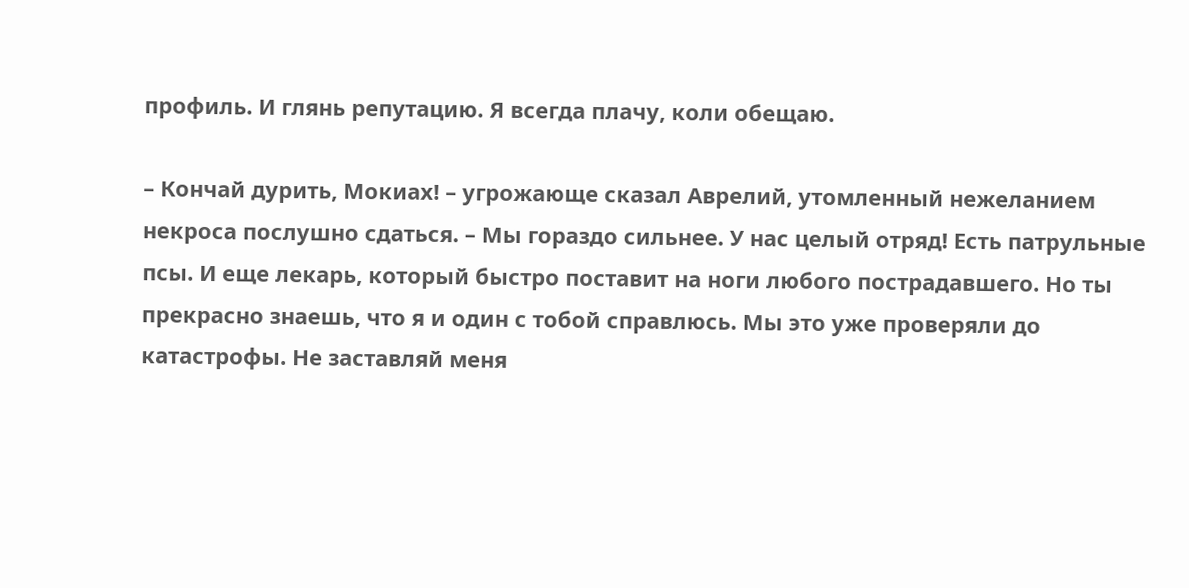профиль. И глянь репутацию. Я всегда плачу, коли обещаю.

– Кончай дурить, Мокиах! – угрожающе сказал Аврелий, утомленный нежеланием некроса послушно сдаться. – Мы гораздо сильнее. У нас целый отряд! Есть патрульные псы. И еще лекарь, который быстро поставит на ноги любого пострадавшего. Но ты прекрасно знаешь, что я и один с тобой справлюсь. Мы это уже проверяли до катастрофы. Не заставляй меня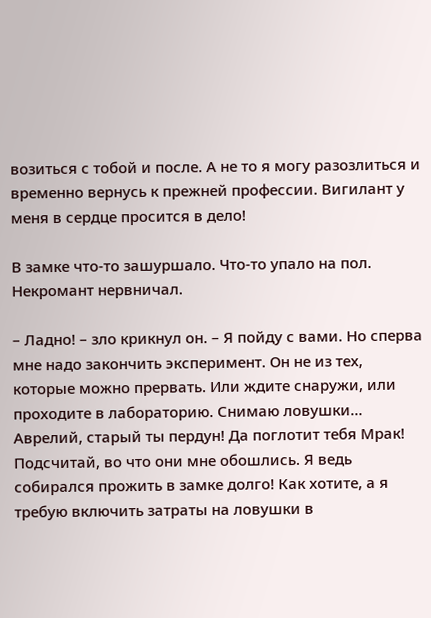возиться с тобой и после. А не то я могу разозлиться и временно вернусь к прежней профессии. Вигилант у меня в сердце просится в дело!

В замке что-то зашуршало. Что-то упало на пол. Некромант нервничал.

– Ладно! – зло крикнул он. – Я пойду с вами. Но сперва мне надо закончить эксперимент. Он не из тех, которые можно прервать. Или ждите снаружи, или проходите в лабораторию. Снимаю ловушки… Аврелий, старый ты пердун! Да поглотит тебя Мрак! Подсчитай, во что они мне обошлись. Я ведь собирался прожить в замке долго! Как хотите, а я требую включить затраты на ловушки в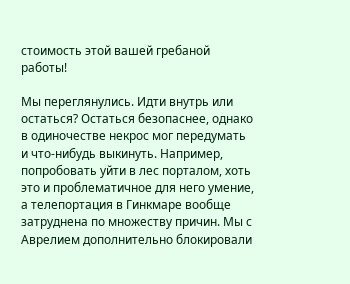стоимость этой вашей гребаной работы!

Мы переглянулись. Идти внутрь или остаться? Остаться безопаснее, однако в одиночестве некрос мог передумать и что-нибудь выкинуть. Например, попробовать уйти в лес порталом, хоть это и проблематичное для него умение, а телепортация в Гинкмаре вообще затруднена по множеству причин. Мы с Аврелием дополнительно блокировали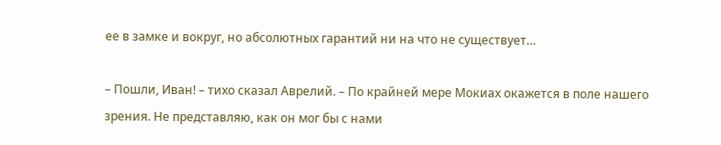ее в замке и вокруг, но абсолютных гарантий ни на что не существует…

– Пошли, Иван! – тихо сказал Аврелий. – По крайней мере Мокиах окажется в поле нашего зрения. Не представляю, как он мог бы с нами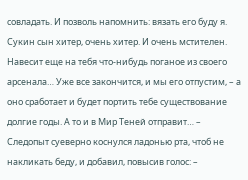совладать. И позволь напомнить: вязать его буду я. Сукин сын хитер, очень хитер. И очень мстителен. Навесит еще на тебя что-нибудь поганое из своего арсенала… Уже все закончится, и мы его отпустим, – а оно сработает и будет портить тебе существование долгие годы. А то и в Мир Теней отправит… – Следопыт суеверно коснулся ладонью рта, чтоб не накликать беду, и добавил, повысив голос: –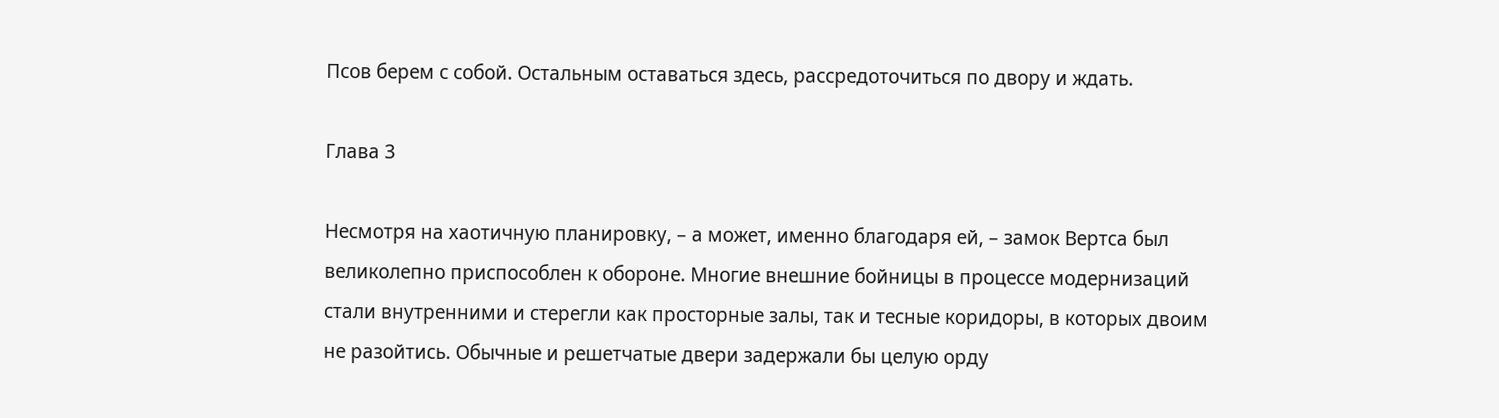Псов берем с собой. Остальным оставаться здесь, рассредоточиться по двору и ждать.

Глава 3

Несмотря на хаотичную планировку, – а может, именно благодаря ей, – замок Вертса был великолепно приспособлен к обороне. Многие внешние бойницы в процессе модернизаций стали внутренними и стерегли как просторные залы, так и тесные коридоры, в которых двоим не разойтись. Обычные и решетчатые двери задержали бы целую орду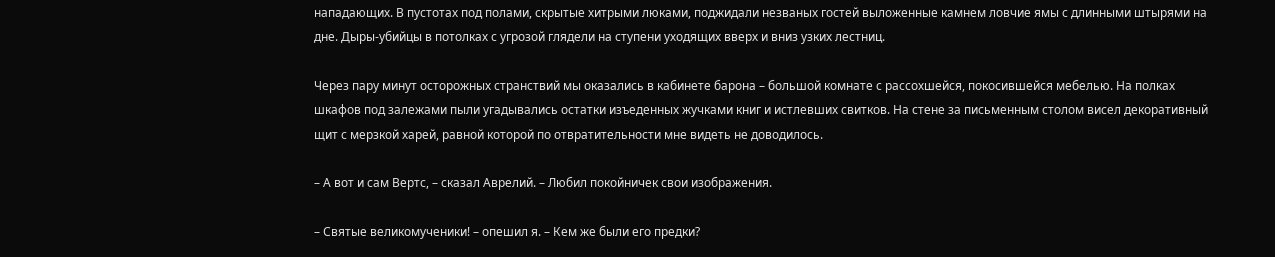нападающих. В пустотах под полами, скрытые хитрыми люками, поджидали незваных гостей выложенные камнем ловчие ямы с длинными штырями на дне. Дыры-убийцы в потолках с угрозой глядели на ступени уходящих вверх и вниз узких лестниц.

Через пару минут осторожных странствий мы оказались в кабинете барона – большой комнате с рассохшейся, покосившейся мебелью. На полках шкафов под залежами пыли угадывались остатки изъеденных жучками книг и истлевших свитков. На стене за письменным столом висел декоративный щит с мерзкой харей, равной которой по отвратительности мне видеть не доводилось.

– А вот и сам Вертс, – сказал Аврелий. – Любил покойничек свои изображения.

– Святые великомученики! – опешил я. – Кем же были его предки?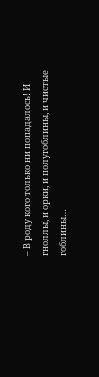– В роду кого только ни попадалось! И гноллы, и орки, и полугоблины, и чистые гоблины…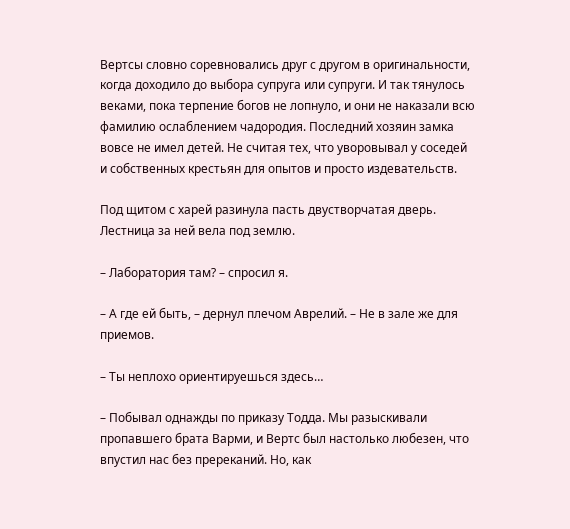Вертсы словно соревновались друг с другом в оригинальности, когда доходило до выбора супруга или супруги. И так тянулось веками, пока терпение богов не лопнуло, и они не наказали всю фамилию ослаблением чадородия. Последний хозяин замка вовсе не имел детей. Не считая тех, что уворовывал у соседей и собственных крестьян для опытов и просто издевательств.

Под щитом с харей разинула пасть двустворчатая дверь. Лестница за ней вела под землю.

– Лаборатория там? – спросил я.

– А где ей быть, – дернул плечом Аврелий. – Не в зале же для приемов.

– Ты неплохо ориентируешься здесь…

– Побывал однажды по приказу Тодда. Мы разыскивали пропавшего брата Варми, и Вертс был настолько любезен, что впустил нас без пререканий. Но, как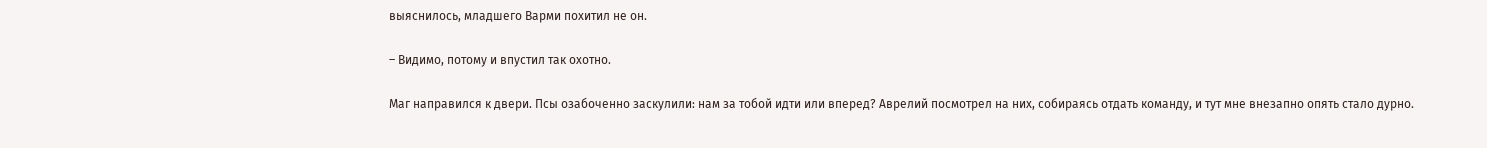выяснилось, младшего Варми похитил не он.

– Видимо, потому и впустил так охотно.

Маг направился к двери. Псы озабоченно заскулили: нам за тобой идти или вперед? Аврелий посмотрел на них, собираясь отдать команду, и тут мне внезапно опять стало дурно.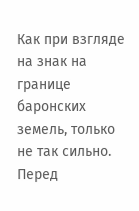Как при взгляде на знак на границе баронских земель, только не так сильно. Перед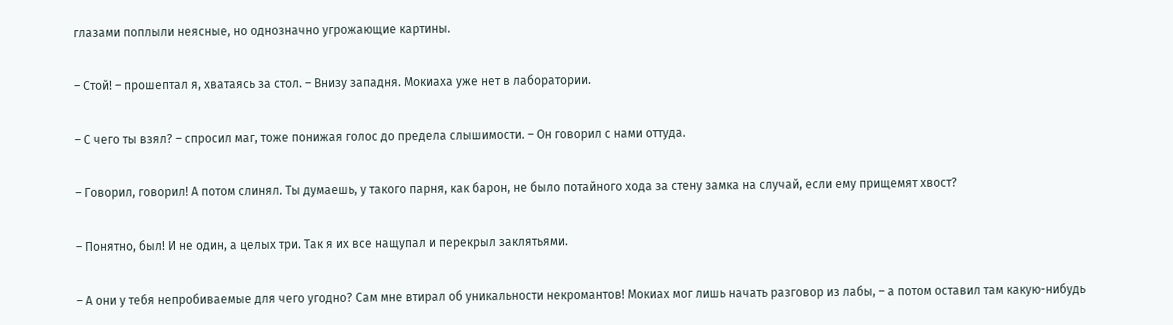глазами поплыли неясные, но однозначно угрожающие картины.

– Стой! – прошептал я, хватаясь за стол. – Внизу западня. Мокиаха уже нет в лаборатории.

– С чего ты взял? – спросил маг, тоже понижая голос до предела слышимости. – Он говорил с нами оттуда.

– Говорил, говорил! А потом слинял. Ты думаешь, у такого парня, как барон, не было потайного хода за стену замка на случай, если ему прищемят хвост?

– Понятно, был! И не один, а целых три. Так я их все нащупал и перекрыл заклятьями.

– А они у тебя непробиваемые для чего угодно? Сам мне втирал об уникальности некромантов! Мокиах мог лишь начать разговор из лабы, – а потом оставил там какую-нибудь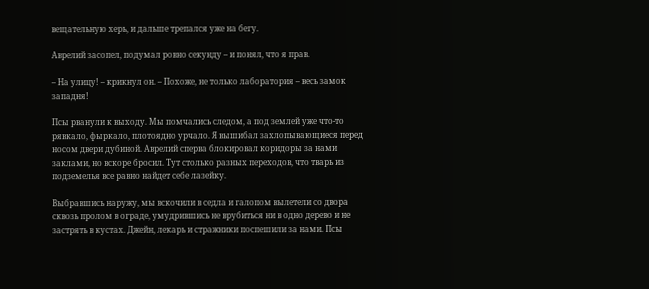вещательную херь, и дальше трепался уже на бегу.

Аврелий засопел, подумал ровно секунду – и понял, что я прав.

– На улицу! – крикнул он. – Похоже, не только лаборатория – весь замок западня!

Псы рванули к выходу. Мы помчались следом, а под землей уже что-то рявкало, фыркало, плотоядно урчало. Я вышибал захлопывающиеся перед носом двери дубиной. Аврелий сперва блокировал коридоры за нами заклами, но вскоре бросил. Тут столько разных переходов, что тварь из подземелья все равно найдет себе лазейку.

Выбравшись наружу, мы вскочили в седла и галопом вылетели со двора сквозь пролом в ограде, умудрившись не врубиться ни в одно дерево и не застрять в кустах. Джейн, лекарь и стражники поспешили за нами. Псы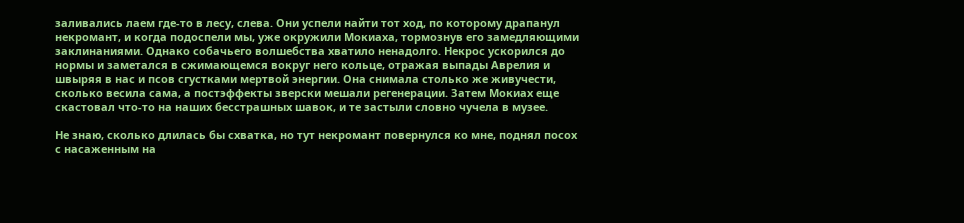заливались лаем где-то в лесу, слева. Они успели найти тот ход, по которому драпанул некромант, и когда подоспели мы, уже окружили Мокиаха, тормознув его замедляющими заклинаниями. Однако собачьего волшебства хватило ненадолго. Некрос ускорился до нормы и заметался в сжимающемся вокруг него кольце, отражая выпады Аврелия и швыряя в нас и псов сгустками мертвой энергии. Она снимала столько же живучести, сколько весила сама, а постэффекты зверски мешали регенерации. Затем Мокиах еще скастовал что-то на наших бесстрашных шавок, и те застыли словно чучела в музее.

Не знаю, сколько длилась бы схватка, но тут некромант повернулся ко мне, поднял посох с насаженным на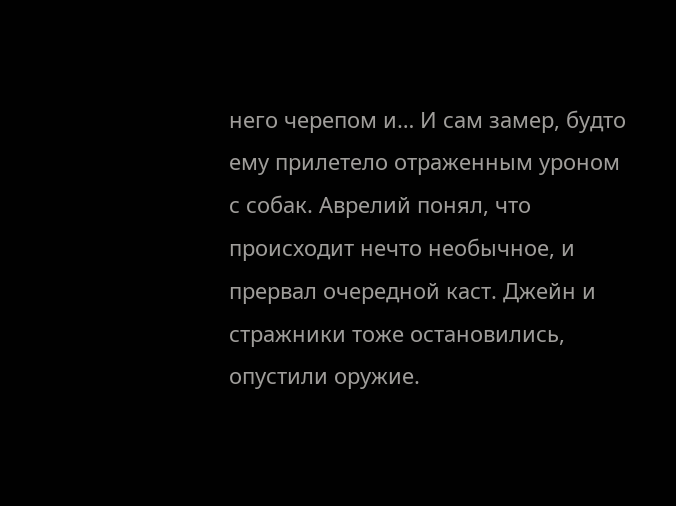него черепом и… И сам замер, будто ему прилетело отраженным уроном с собак. Аврелий понял, что происходит нечто необычное, и прервал очередной каст. Джейн и стражники тоже остановились, опустили оружие.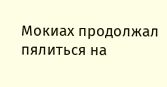Мокиах продолжал пялиться на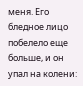меня. Его бледное лицо побелело еще больше, и он упал на колени: